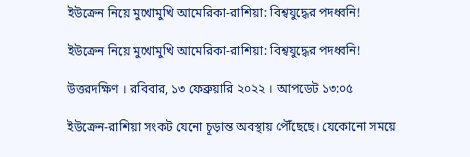ইউক্রেন নিয়ে মুখোমুখি আমেরিকা-রাশিয়া: বিশ্বযুদ্ধের পদধ্বনি!

ইউক্রেন নিয়ে মুখোমুখি আমেরিকা-রাশিয়া: বিশ্বযুদ্ধের পদধ্বনি!

উত্তরদক্ষিণ । রবিবার, ১৩ ফেব্রুয়ারি ২০২২ । আপডেট ১৩:০৫

ইউক্রেন-রাশিয়া সংকট যেনো চূড়ান্ত অবস্থায় পৌঁছেছে। যেকোনো সময়ে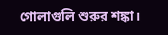গোলাগুলি শুরুর শঙ্কা।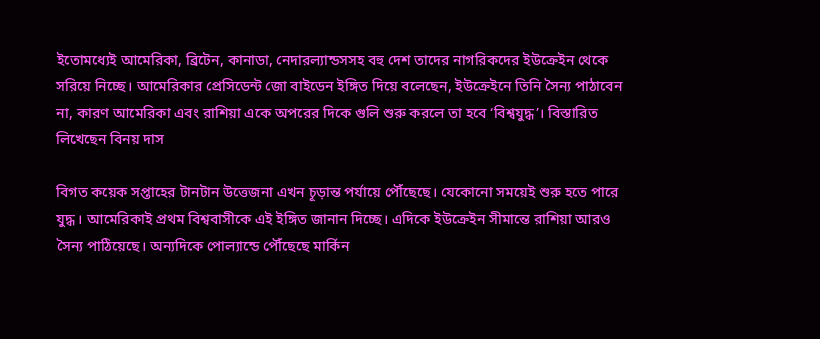ইতোমধ্যেই আমেরিকা, ব্রিটেন, কানাডা, নেদারল্যান্ডসসহ বহু দেশ তাদের নাগরিকদের ইউক্রেইন থেকে সরিয়ে নিচ্ছে। আমেরিকার প্রেসিডেন্ট জো বাইডেন ইঙ্গিত দিয়ে বলেছেন, ইউক্রেইনে তিনি সৈন্য পাঠাবেন না, কারণ আমেরিকা এবং রাশিয়া একে অপরের দিকে গুলি শুরু করলে তা হবে ‘বিশ্বযুদ্ধ’। বিস্তারিত লিখেছেন বিনয় দাস

বিগত কয়েক সপ্তাহের টানটান উত্তেজনা এখন চূড়ান্ত পর্যায়ে পৌঁছেছে। যেকোনো সময়েই শুরু হতে পারে যুদ্ধ। আমেরিকাই প্রথম বিশ্ববাসীকে এই ইঙ্গিত জানান দিচ্ছে। এদিকে ইউক্রেইন সীমান্তে রাশিয়া আরও সৈন্য পাঠিয়েছে। অন্যদিকে পোল্যান্ডে পৌঁছেছে মার্কিন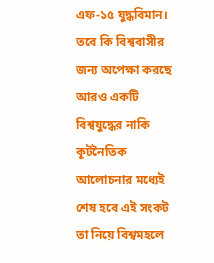এফ-১৫ যুদ্ধবিমান। তবে কি বিশ্ববাসীর জন্য অপেক্ষা করছে আরও একটি বিশ্বযুদ্ধের নাকি কূটনৈতিক আলোচনার মধ্যেই শেষ হবে এই সংকট তা নিয়ে বিশ্বমহলে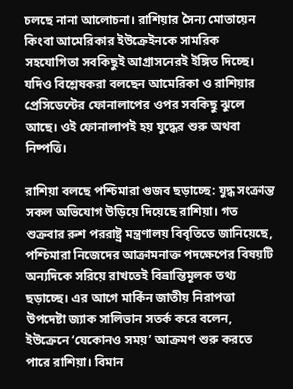চলছে নানা আলোচনা। রাশিয়ার সৈন্য মোতায়েন কিংবা আমেরিকার ইউক্রেইনকে সামরিক সহযোগিতা সবকিছুই আগ্রাসনেরই ইঙ্গিত দিচ্ছে। যদিও বিশ্লেষকরা বলছেন আমেরিকা ও রাশিয়ার প্রেসিডেন্টের ফোনালাপের ওপর সবকিছু ঝুলে আছে। ওই ফোনালাপই হয় যুদ্ধের শুরু অথবা নিষ্পত্তি।

রাশিয়া বলছে পশ্চিমারা গুজব ছড়াচ্ছে: যুদ্ধ সংক্রান্ত সকল অভিযোগ উড়িয়ে দিয়েছে রাশিয়া। গত শুক্রবার রুশ পররাষ্ট্র মন্ত্রণালয় বিবৃতিতে জানিয়েছে, পশ্চিমারা নিজেদের আক্রামনাক্ত পদক্ষেপের বিষয়টি অন্যদিকে সরিয়ে রাখতেই বিভ্রান্তিমূলক তথ্য ছড়াচ্ছে। এর আগে মার্কিন জাতীয় নিরাপত্তা উপদেষ্টা জ্যাক সালিভান সতর্ক করে বলেন, ইউক্রেনে ‘যেকোনও সময়’ আক্রমণ শুরু করতে পারে রাশিয়া। বিমান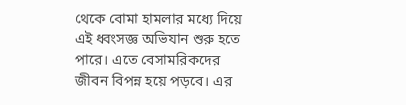থেকে বোমা হামলার মধ্যে দিয়ে এই ধ্বংসজ্ঞ অভিযান শুরু হতে পারে। এতে বেসামরিকদের জীবন বিপন্ন হয়ে পড়বে। এর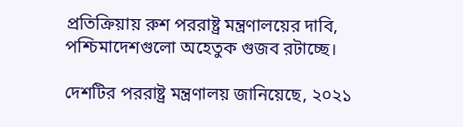প্রতিক্রিয়ায় রুশ পররাষ্ট্র মন্ত্রণালয়ের দাবি, পশ্চিমাদেশগুলো অহেতুক গুজব রটাচ্ছে।

দেশটির পররাষ্ট্র মন্ত্রণালয় জানিয়েছে, ২০২১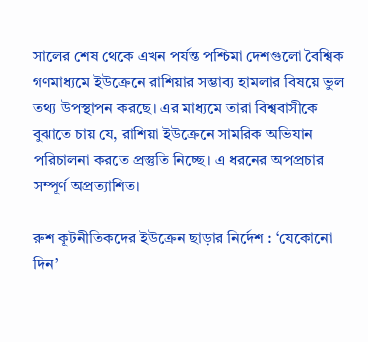সালের শেষ থেকে এখন পর্যন্ত পশ্চিমা দেশগুলো বৈশ্বিক গণমাধ্যমে ইউক্রেনে রাশিয়ার সম্ভাব্য হামলার বিষয়ে ভুল তথ্য উপস্থাপন করছে। এর মাধ্যমে তারা বিশ্ববাসীকে বুঝাতে চায় যে, রাশিয়া ইউক্রেনে সামরিক অভিযান পরিচালনা করতে প্রস্তুতি নিচ্ছে। এ ধরনের অপপ্রচার সম্পূর্ণ অপ্রত্যাশিত।

রুশ কূটনীতিকদের ইউক্রেন ছাড়ার নির্দেশ : ‘যেকোনো দিন’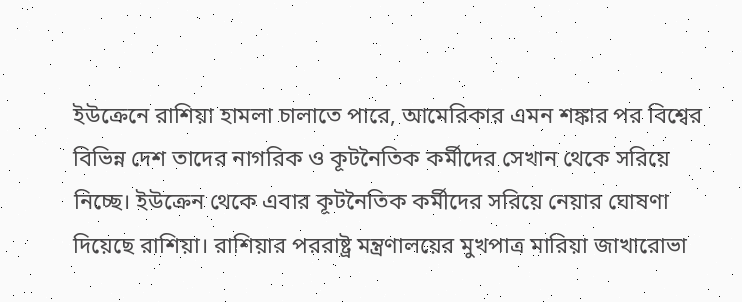ইউক্রেনে রাশিয়া হামলা চালাতে পারে, আমেরিকার এমন শঙ্কার পর বিশ্বের বিভিন্ন দেশ তাদের নাগরিক ও কূটনৈতিক কর্মীদের সেখান থেকে সরিয়ে নিচ্ছে। ইউক্রেন থেকে এবার কূটনৈতিক কর্মীদের সরিয়ে নেয়ার ঘোষণা দিয়েছে রাশিয়া। রাশিয়ার পররাষ্ট্র মন্ত্রণালয়ের মুখপাত্র মারিয়া জাখারোভা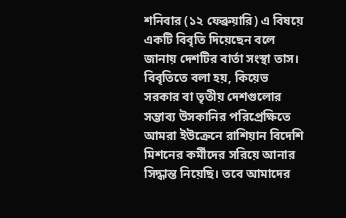শনিবার (১২ ফেব্রুয়ারি) এ বিষয়ে একটি বিবৃতি দিয়েছেন বলে জানায় দেশটির বার্তা সংস্থা তাস। বিবৃতিতে বলা হয়, কিয়েভ সরকার বা তৃতীয় দেশগুলোর সম্ভাব্য উসকানির পরিপ্রেক্ষিতে আমরা ইউক্রেনে রাশিয়ান বিদেশি মিশনের কর্মীদের সরিয়ে আনার সিদ্ধান্ত নিয়েছি। তবে আমাদের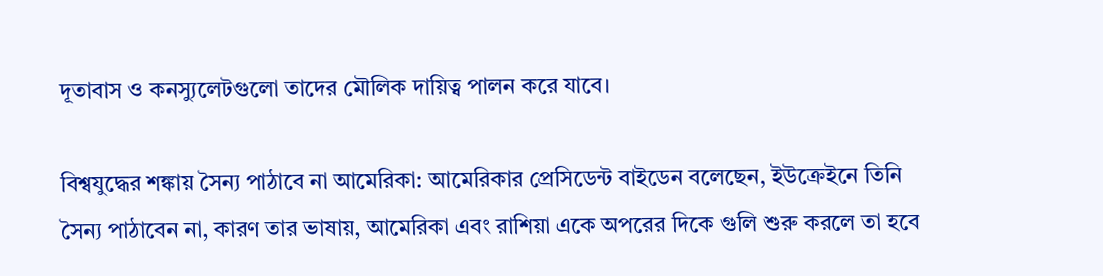দূতাবাস ও কনস্যুলেটগুলো তাদের মৌলিক দায়িত্ব পালন করে যাবে।

বিশ্বযুদ্ধের শঙ্কায় সৈন্য পাঠাবে না আমেরিকা: আমেরিকার প্রেসিডেন্ট বাইডেন বলেছেন, ইউক্রেইনে তিনি সৈন্য পাঠাবেন না, কারণ তার ভাষায়, আমেরিকা এবং রাশিয়া একে অপরের দিকে গুলি শুরু করলে তা হবে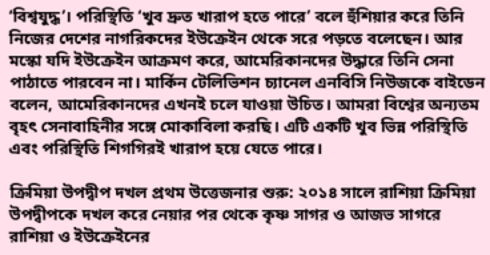‘বিশ্বযুদ্ধ’। পরিস্থিতি ‘খুব দ্রুত খারাপ হতে পারে’ বলে হুঁশিয়ার করে তিনি নিজের দেশের নাগরিকদের ইউক্রেইন থেকে সরে পড়তে বলেছেন। আর মস্কো যদি ইউক্রেইন আক্রমণ করে, আমেরিকানদের উদ্ধারে তিনি সেনা পাঠাতে পারবেন না। মার্কিন টেলিভিশন চ্যানেল এনবিসি নিউজকে বাইডেন বলেন, আমেরিকানদের এখনই চলে যাওয়া উচিত। আমরা বিশ্বের অন্যতম বৃহৎ সেনাবাহিনীর সঙ্গে মোকাবিলা করছি। এটি একটি খুব ভিন্ন পরিস্থিতি এবং পরিস্থিতি শিগগিরই খারাপ হয়ে যেতে পারে।

ক্রিমিয়া উপদ্বীপ দখল প্রথম উত্তেজনার শুরু: ২০১৪ সালে রাশিয়া ক্রিমিয়া উপদ্বীপকে দখল করে নেয়ার পর থেকে কৃষ্ণ সাগর ও আজভ সাগরে রাশিয়া ও ইউক্রেইনের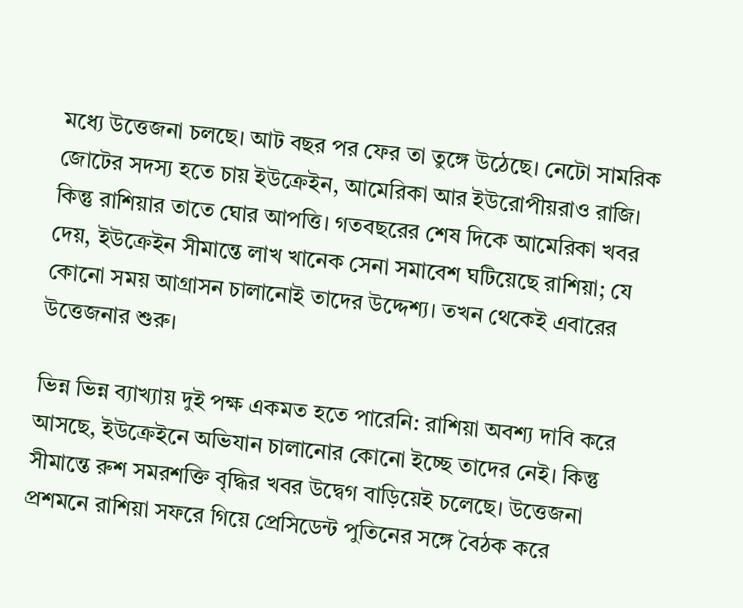মধ্যে উত্তেজনা চলছে। আট বছর পর ফের তা তুঙ্গে উঠেছে। নেটো সামরিক জোটের সদস্য হতে চায় ইউক্রেইন, আমেরিকা আর ইউরোপীয়রাও রাজি। কিন্তু রাশিয়ার তাতে ঘোর আপত্তি। গতবছরের শেষ দিকে আমেরিকা খবর দেয়, ইউক্রেইন সীমান্তে লাখ খানেক সেনা সমাবেশ ঘটিয়েছে রাশিয়া; যে কোনো সময় আগ্রাসন চালানোই তাদের উদ্দেশ্য। তখন থেকেই এবারের উত্তেজনার শুরু।

ভিন্ন ভিন্ন ব্যাখ্যায় দুই পক্ষ একমত হতে পারেনি: রাশিয়া অবশ্য দাবি করে আসছে, ইউক্রেইনে অভিযান চালানোর কোনো ইচ্ছে তাদের নেই। কিন্তু সীমান্তে রুশ সমরশক্তি বৃদ্ধির খবর উদ্বেগ বাড়িয়েই চলেছে। উত্তেজনা প্রশমনে রাশিয়া সফরে গিয়ে প্রেসিডেন্ট পুতিনের সঙ্গে বৈঠক করে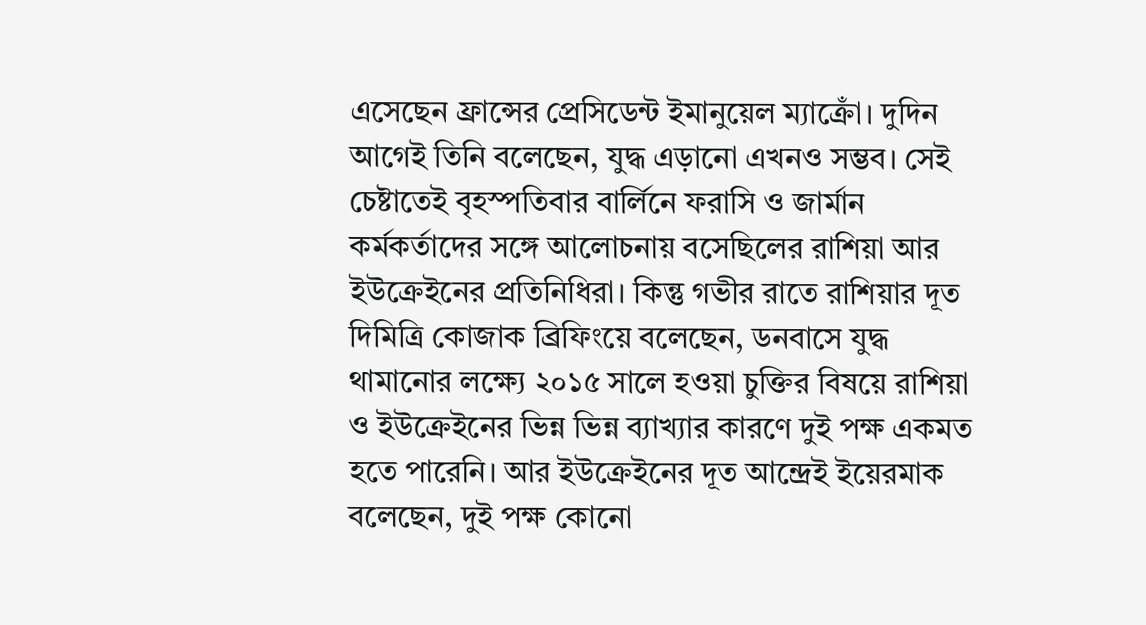এসেছেন ফ্রান্সের প্রেসিডেন্ট ইমানুয়েল ম্যাক্রোঁ। দুদিন আগেই তিনি বলেছেন, যুদ্ধ এড়ানো এখনও সম্ভব। সেই চেষ্টাতেই বৃহস্পতিবার বার্লিনে ফরাসি ও জার্মান কর্মকর্তাদের সঙ্গে আলোচনায় বসেছিলের রাশিয়া আর ইউক্রেইনের প্রতিনিধিরা। কিন্তু গভীর রাতে রাশিয়ার দূত দিমিত্রি কোজাক ব্রিফিংয়ে বলেছেন, ডনবাসে যুদ্ধ থামানোর লক্ষ্যে ২০১৫ সালে হওয়া চুক্তির বিষয়ে রাশিয়া ও ইউক্রেইনের ভিন্ন ভিন্ন ব্যাখ্যার কারণে দুই পক্ষ একমত হতে পারেনি। আর ইউক্রেইনের দূত আন্দ্রেই ইয়েরমাক বলেছেন, দুই পক্ষ কোনো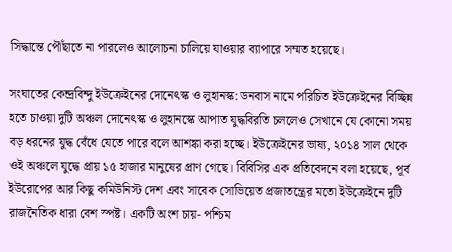সিদ্ধান্তে পৌঁছাতে না পারলেও আলোচনা চালিয়ে যাওয়ার ব্যাপারে সম্মত হয়েছে।

সংঘাতের কেন্দ্রবিন্দু ইউক্রেইনের দোনেৎস্ক ও লুহানস্ক: ডনবাস নামে পরিচিত ইউক্রেইনের বিচ্ছিন্ন হতে চাওয়া দুটি অঞ্চল দোনেৎস্ক ও লুহানস্কে আপাত যুদ্ধবিরতি চললেও সেখানে যে কোনো সময় বড় ধরনের যুদ্ধ বেঁধে যেতে পারে বলে আশঙ্কা করা হচ্ছে। ইউক্রেইনের ভাষ্য, ২০১৪ সাল থেকে ওই অঞ্চলে যুদ্ধে প্রায় ১৫ হাজার মানুষের প্রাণ গেছে। বিবিসির এক প্রতিবেদনে বলা হয়েছে, পূর্ব ইউরোপের আর কিছু কমিউনিস্ট দেশ এবং সাবেক সোভিয়েত প্রজাতন্ত্রের মতো ইউক্রেইনে দুটি রাজনৈতিক ধারা বেশ স্পষ্ট। একটি অংশ চায়- পশ্চিম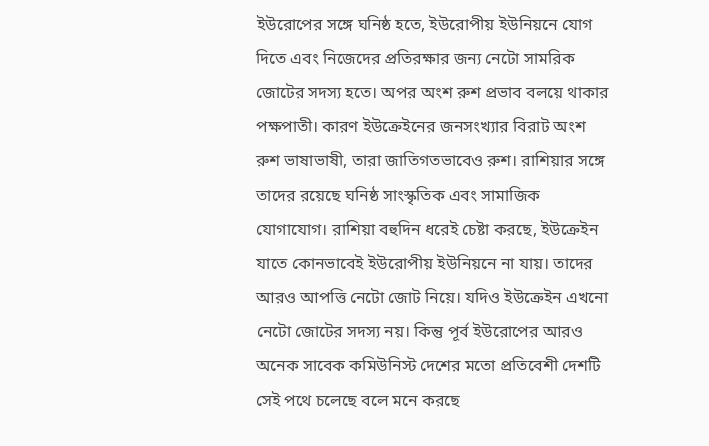ইউরোপের সঙ্গে ঘনিষ্ঠ হতে, ইউরোপীয় ইউনিয়নে যোগ দিতে এবং নিজেদের প্রতিরক্ষার জন্য নেটো সামরিক জোটের সদস্য হতে। অপর অংশ রুশ প্রভাব বলয়ে থাকার পক্ষপাতী। কারণ ইউক্রেইনের জনসংখ্যার বিরাট অংশ রুশ ভাষাভাষী, তারা জাতিগতভাবেও রুশ। রাশিয়ার সঙ্গে তাদের রয়েছে ঘনিষ্ঠ সাংস্কৃতিক এবং সামাজিক যোগাযোগ। রাশিয়া বহুদিন ধরেই চেষ্টা করছে, ইউক্রেইন যাতে কোনভাবেই ইউরোপীয় ইউনিয়নে না যায়। তাদের আরও আপত্তি নেটো জোট নিয়ে। যদিও ইউক্রেইন এখনো নেটো জোটের সদস্য নয়। কিন্তু পূর্ব ইউরোপের আরও অনেক সাবেক কমিউনিস্ট দেশের মতো প্রতিবেশী দেশটি সেই পথে চলেছে বলে মনে করছে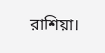রাশিয়া।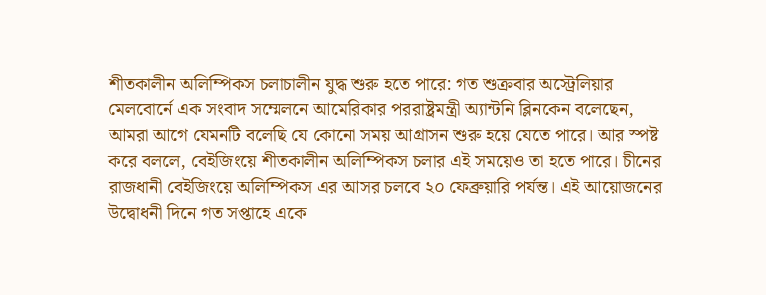শীতকালীন অলিম্পিকস চলাচালীন যুদ্ধ শুরু হতে পারে: গত শুক্রবার অস্ট্রেলিয়ার মেলবোর্নে এক সংবাদ সম্মেলনে আমেরিকার পররাষ্ট্রমন্ত্রী অ্যান্টনি ব্লিনকেন বলেছেন, আমরা আগে যেমনটি বলেছি যে কোনো সময় আগ্রাসন শুরু হয়ে যেতে পারে। আর স্পষ্ট করে বললে, বেইজিংয়ে শীতকালীন অলিম্পিকস চলার এই সময়েও তা হতে পারে। চীনের রাজধানী বেইজিংয়ে অলিম্পিকস এর আসর চলবে ২০ ফেব্রুয়ারি পর্যন্ত। এই আয়োজনের উদ্বোধনী দিনে গত সপ্তাহে একে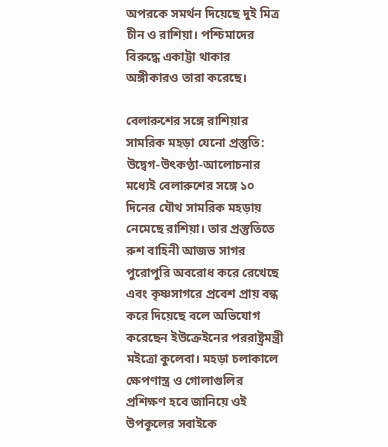অপরকে সমর্থন দিয়েছে দুই মিত্র চীন ও রাশিয়া। পশ্চিমাদের বিরুদ্ধে একাট্টা থাকার অঙ্গীকারও তারা করেছে।

বেলারুশের সঙ্গে রাশিয়ার সামরিক মহড়া যেনো প্রস্তুতি: উদ্বেগ-উৎকণ্ঠা-আলোচনার মধ্যেই বেলারুশের সঙ্গে ১০ দিনের যৌথ সামরিক মহড়ায় নেমেছে রাশিয়া। তার প্রস্তুতিতে রুশ বাহিনী আজভ সাগর পুরোপুরি অবরোধ করে রেখেছে এবং কৃষ্ণসাগরে প্রবেশ প্রায় বন্ধ করে দিয়েছে বলে অভিযোগ করেছেন ইউক্রেইনের পররাষ্ট্রমন্ত্রী মইত্রো কুলেবা। মহড়া চলাকালে ক্ষেপণাস্ত্র ও গোলাগুলির প্রশিক্ষণ হবে জানিয়ে ওই উপকূলের সবাইকে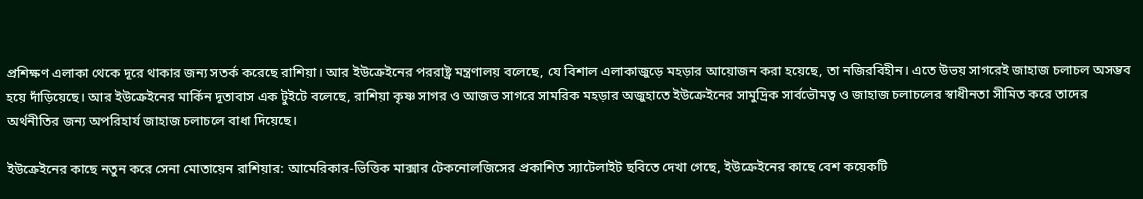প্রশিক্ষণ এলাকা থেকে দূরে থাকার জন্য সতর্ক করেছে রাশিয়া। আর ইউক্রেইনের পররাষ্ট্র মন্ত্রণালয় বলেছে, যে বিশাল এলাকাজুড়ে মহড়ার আয়োজন করা হয়েছে, তা নজিরবিহীন। এতে উভয় সাগরেই জাহাজ চলাচল অসম্ভব হয়ে দাঁড়িয়েছে। আর ইউক্রেইনের মার্কিন দূতাবাস এক টুইটে বলেছে, রাশিয়া কৃষ্ণ সাগর ও আজভ সাগরে সামরিক মহড়ার অজুহাতে ইউক্রেইনের সামুদ্রিক সার্বভৌমত্ব ও জাহাজ চলাচলের স্বাধীনতা সীমিত করে তাদের অর্থনীতির জন্য অপরিহার্য জাহাজ চলাচলে বাধা দিয়েছে।

ইউক্রেইনের কাছে নতুন করে সেনা মোতায়েন রাশিয়ার: আমেরিকার-ভিত্তিক মাক্সার টেকনোলজিসের প্রকাশিত স্যাটেলাইট ছবিতে দেখা গেছে, ইউক্রেইনের কাছে বেশ কয়েকটি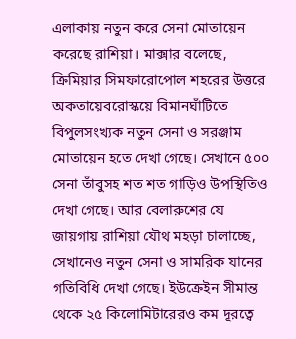এলাকায় নতুন করে সেনা মোতায়েন করেছে রাশিয়া। মাক্সার বলেছে, ক্রিমিয়ার সিমফারোপোল শহরের উত্তরে অকতায়েবরোস্কয়ে বিমানঘাঁটিতে বিপুলসংখ্যক নতুন সেনা ও সরঞ্জাম মোতায়েন হতে দেখা গেছে। সেখানে ৫০০ সেনা তাঁবুসহ শত শত গাড়িও উপস্থিতিও দেখা গেছে। আর বেলারুশের যে জায়গায় রাশিয়া যৌথ মহড়া চালাচ্ছে, সেখানেও নতুন সেনা ও সামরিক যানের গতিবিধি দেখা গেছে। ইউক্রেইন সীমান্ত থেকে ২৫ কিলোমিটারেরও কম দূরত্বে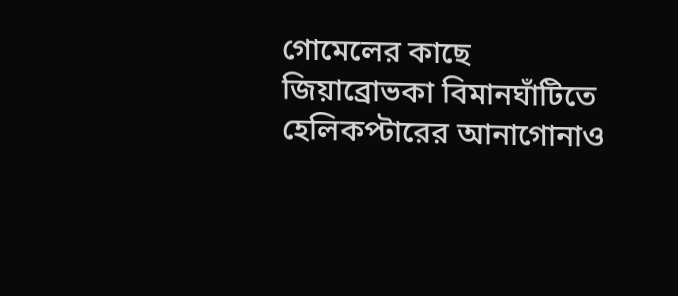গোমেলের কাছে জিয়াব্রোভকা বিমানঘাঁটিতে হেলিকপ্টারের আনাগোনাও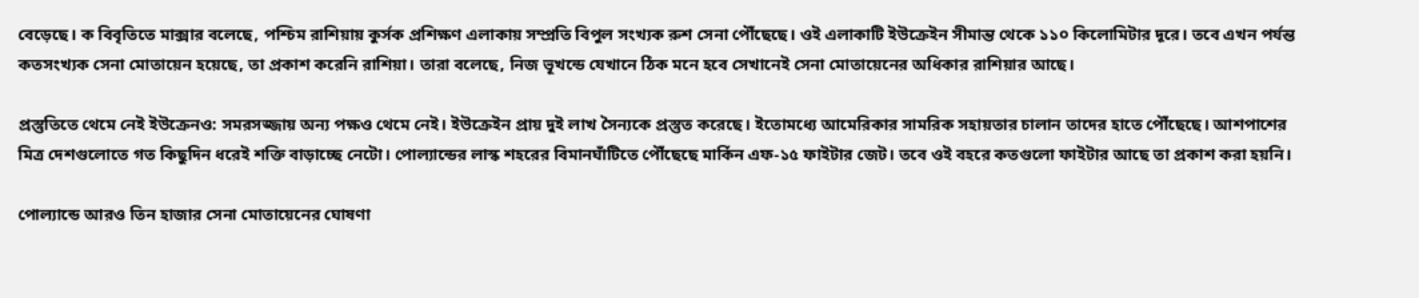বেড়েছে। ক বিবৃতিতে মাক্সার বলেছে, পশ্চিম রাশিয়ায় কুর্সক প্রশিক্ষণ এলাকায় সম্প্রতি বিপুল সংখ্যক রুশ সেনা পৌঁছেছে। ওই এলাকাটি ইউক্রেইন সীমান্ত থেকে ১১০ কিলোমিটার দূরে। তবে এখন পর্যন্ত কতসংখ্যক সেনা মোতায়েন হয়েছে, তা প্রকাশ করেনি রাশিয়া। তারা বলেছে, নিজ ভূখন্ডে যেখানে ঠিক মনে হবে সেখানেই সেনা মোতায়েনের অধিকার রাশিয়ার আছে।

প্রস্তুতিতে থেমে নেই ইউক্রেনও: সমরসজ্জায় অন্য পক্ষও থেমে নেই। ইউক্রেইন প্রায় দুই লাখ সৈন্যকে প্রস্তুত করেছে। ইতোমধ্যে আমেরিকার সামরিক সহায়তার চালান তাদের হাতে পৌঁছেছে। আশপাশের মিত্র দেশগুলোতে গত কিছুদিন ধরেই শক্তি বাড়াচ্ছে নেটো। পোল্যান্ডের লাস্ক শহরের বিমানঘাঁটিতে পৌঁছেছে মার্কিন এফ-১৫ ফাইটার জেট। তবে ওই বহরে কতগুলো ফাইটার আছে তা প্রকাশ করা হয়নি।

পোল্যান্ডে আরও তিন হাজার সেনা মোতায়েনের ঘোষণা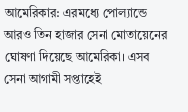আমেরিকার: এরমধ্যে পোল্যান্ডে আরও তিন হাজার সেনা মোতায়েনের ঘোষণা দিয়েছে আমেরিকা। এসব সেনা আগামী সপ্তাহেই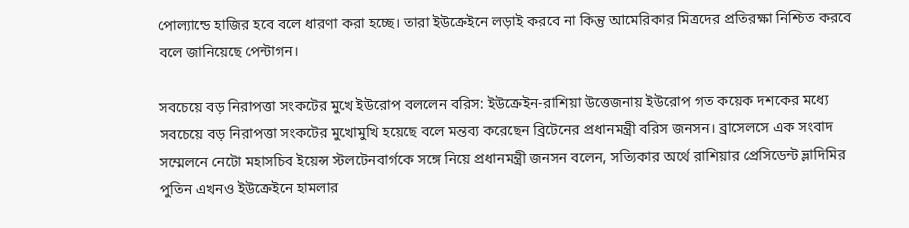পোল্যান্ডে হাজির হবে বলে ধারণা করা হচ্ছে। তারা ইউক্রেইনে লড়াই করবে না কিন্তু আমেরিকার মিত্রদের প্রতিরক্ষা নিশ্চিত করবে বলে জানিয়েছে পেন্টাগন।

সবচেয়ে বড় নিরাপত্তা সংকটের মুখে ইউরোপ বললেন বরিস: ইউক্রেইন-রাশিয়া উত্তেজনায় ইউরোপ গত কয়েক দশকের মধ্যে সবচেয়ে বড় নিরাপত্তা সংকটের মুখোমুখি হয়েছে বলে মন্তব্য করেছেন ব্রিটেনের প্রধানমন্ত্রী বরিস জনসন। ব্রাসেলসে এক সংবাদ সম্মেলনে নেটো মহাসচিব ইয়েন্স স্টলটেনবার্গকে সঙ্গে নিয়ে প্রধানমন্ত্রী জনসন বলেন, সত্যিকার অর্থে রাশিয়ার প্রেসিডেন্ট ভ্লাদিমির পুতিন এখনও ইউক্রেইনে হামলার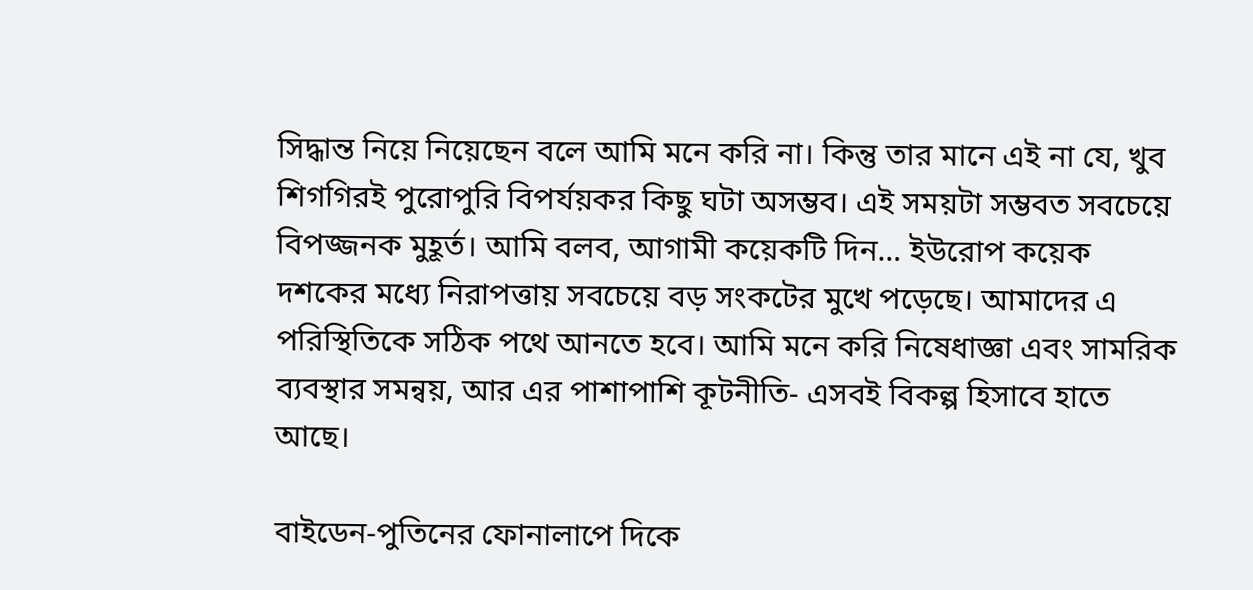সিদ্ধান্ত নিয়ে নিয়েছেন বলে আমি মনে করি না। কিন্তু তার মানে এই না যে, খুব শিগগিরই পুরোপুরি বিপর্যয়কর কিছু ঘটা অসম্ভব। এই সময়টা সম্ভবত সবচেয়ে বিপজ্জনক মুহূর্ত। আমি বলব, আগামী কয়েকটি দিন… ইউরোপ কয়েক দশকের মধ্যে নিরাপত্তায় সবচেয়ে বড় সংকটের মুখে পড়েছে। আমাদের এ পরিস্থিতিকে সঠিক পথে আনতে হবে। আমি মনে করি নিষেধাজ্ঞা এবং সামরিক ব্যবস্থার সমন্বয়, আর এর পাশাপাশি কূটনীতি- এসবই বিকল্প হিসাবে হাতে আছে।

বাইডেন-পুতিনের ফোনালাপে দিকে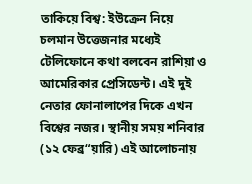তাকিয়ে বিশ্ব: ইউক্রেন নিয়ে চলমান উত্তেজনার মধ্যেই টেলিফোনে কথা বলবেন রাশিয়া ও আমেরিকার প্রেসিডেন্ট। এই দুই নেতার ফোনালাপের দিকে এখন বিশ্বের নজর। স্থানীয় সময় শনিবার (১২ ফেব্র“য়ারি) এই আলোচনায়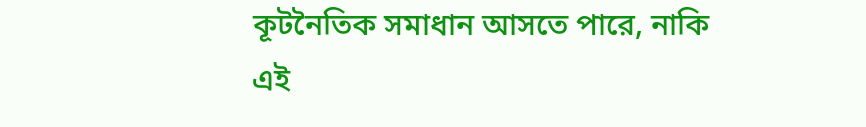কূটনৈতিক সমাধান আসতে পারে, নাকি এই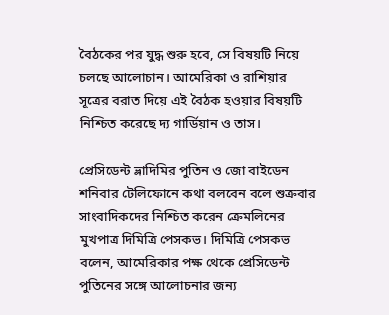বৈঠকের পর যুদ্ধ শুরু হবে, সে বিষয়টি নিয়ে চলছে আলোচান। আমেরিকা ও রাশিয়ার সূত্রের বরাত দিয়ে এই বৈঠক হওয়ার বিষয়টি নিশ্চিত করেছে দ্য গার্ডিয়ান ও তাস।

প্রেসিডেন্ট ভ্লাদিমির পুতিন ও জো বাইডেন শনিবার টেলিফোনে কথা বলবেন বলে শুক্রবার সাংবাদিকদের নিশ্চিত করেন ক্রেমলিনের মুখপাত্র দিমিত্রি পেসকভ। দিমিত্রি পেসকভ বলেন, আমেরিকার পক্ষ থেকে প্রেসিডেন্ট পুতিনের সঙ্গে আলোচনার জন্য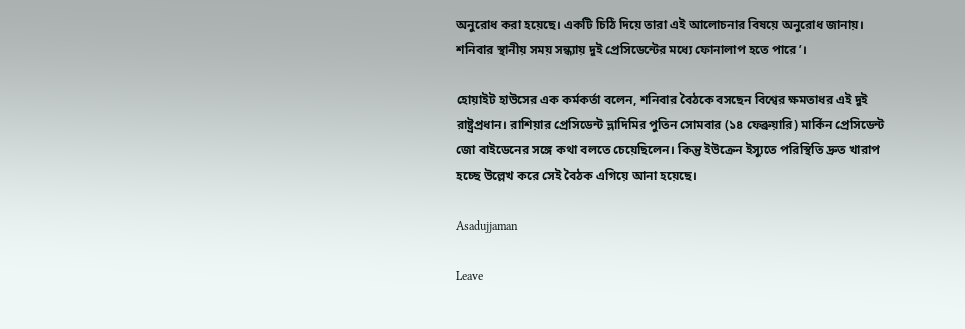অনুরোধ করা হয়েছে। একটি চিঠি দিয়ে তারা এই আলোচনার বিষয়ে অনুরোধ জানায়। শনিবার স্থানীয় সময় সন্ধ্যায় দুই প্রেসিডেন্টের মধ্যে ফোনালাপ হতে পারে’।

হোয়াইট হাউসের এক কর্মকর্তা বলেন, শনিবার বৈঠকে বসছেন বিশ্বের ক্ষমতাধর এই দুই রাষ্ট্রপ্রধান। রাশিয়ার প্রেসিডেন্ট ভ্লাদিমির পুতিন সোমবার (১৪ ফেব্রুয়ারি) মার্কিন প্রেসিডেন্ট জো বাইডেনের সঙ্গে কথা বলতে চেয়েছিলেন। কিন্তু ইউক্রেন ইস্যুতে পরিস্থিতি দ্রুত খারাপ হচ্ছে উল্লেখ করে সেই বৈঠক এগিয়ে আনা হয়েছে।

Asadujjaman

Leave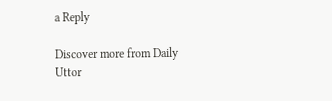a Reply

Discover more from Daily Uttor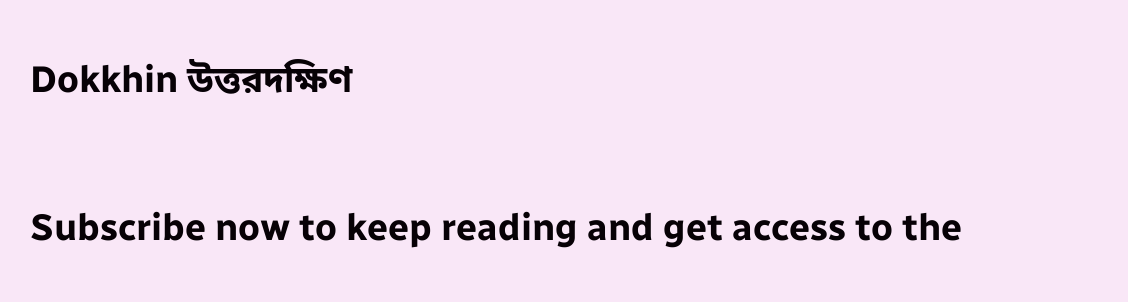Dokkhin উত্তরদক্ষিণ

Subscribe now to keep reading and get access to the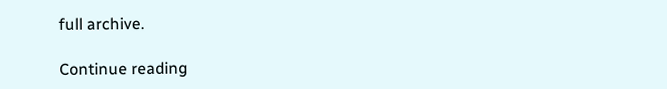full archive.

Continue reading